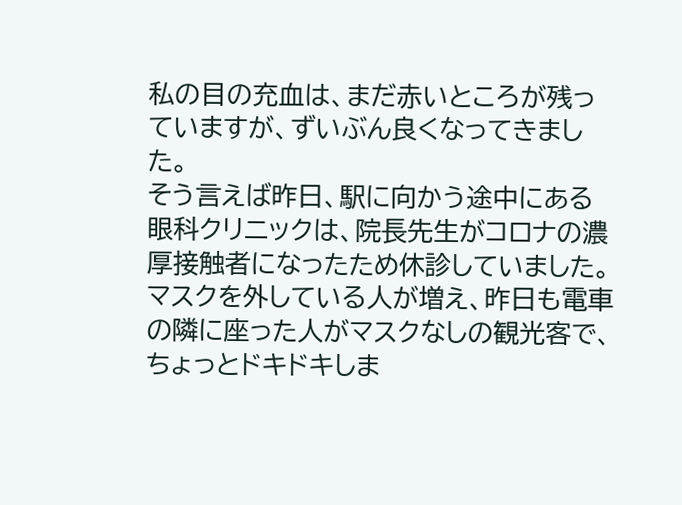私の目の充血は、まだ赤いところが残っていますが、ずいぶん良くなってきました。
そう言えば昨日、駅に向かう途中にある眼科クリニックは、院長先生がコロナの濃厚接触者になったため休診していました。
マスクを外している人が増え、昨日も電車の隣に座った人がマスクなしの観光客で、ちょっとドキドキしま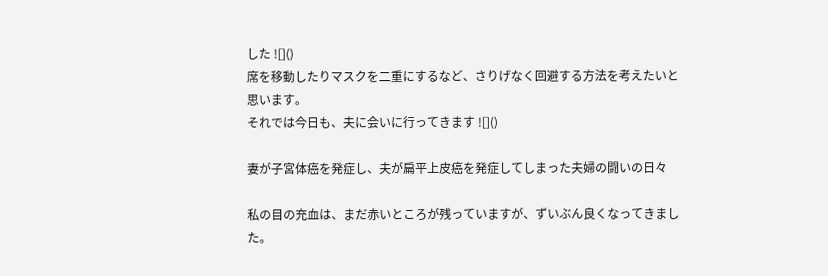した ![]()
席を移動したりマスクを二重にするなど、さりげなく回避する方法を考えたいと思います。
それでは今日も、夫に会いに行ってきます ![]()

妻が子宮体癌を発症し、夫が扁平上皮癌を発症してしまった夫婦の闘いの日々

私の目の充血は、まだ赤いところが残っていますが、ずいぶん良くなってきました。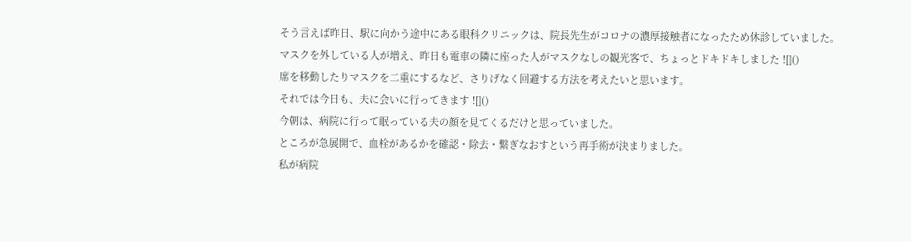そう言えば昨日、駅に向かう途中にある眼科クリニックは、院長先生がコロナの濃厚接触者になったため休診していました。
マスクを外している人が増え、昨日も電車の隣に座った人がマスクなしの観光客で、ちょっとドキドキしました ![]()
席を移動したりマスクを二重にするなど、さりげなく回避する方法を考えたいと思います。
それでは今日も、夫に会いに行ってきます ![]()
今朝は、病院に行って眠っている夫の顔を見てくるだけと思っていました。
ところが急展開で、血栓があるかを確認・除去・繋ぎなおすという再手術が決まりました。
私が病院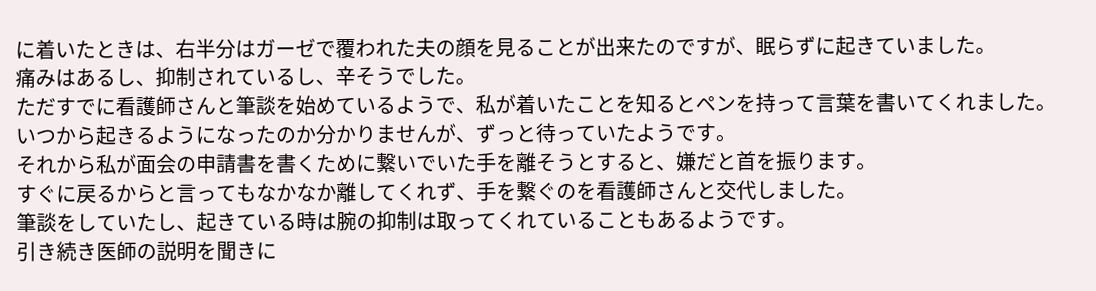に着いたときは、右半分はガーゼで覆われた夫の顔を見ることが出来たのですが、眠らずに起きていました。
痛みはあるし、抑制されているし、辛そうでした。
ただすでに看護師さんと筆談を始めているようで、私が着いたことを知るとペンを持って言葉を書いてくれました。
いつから起きるようになったのか分かりませんが、ずっと待っていたようです。
それから私が面会の申請書を書くために繋いでいた手を離そうとすると、嫌だと首を振ります。
すぐに戻るからと言ってもなかなか離してくれず、手を繋ぐのを看護師さんと交代しました。
筆談をしていたし、起きている時は腕の抑制は取ってくれていることもあるようです。
引き続き医師の説明を聞きに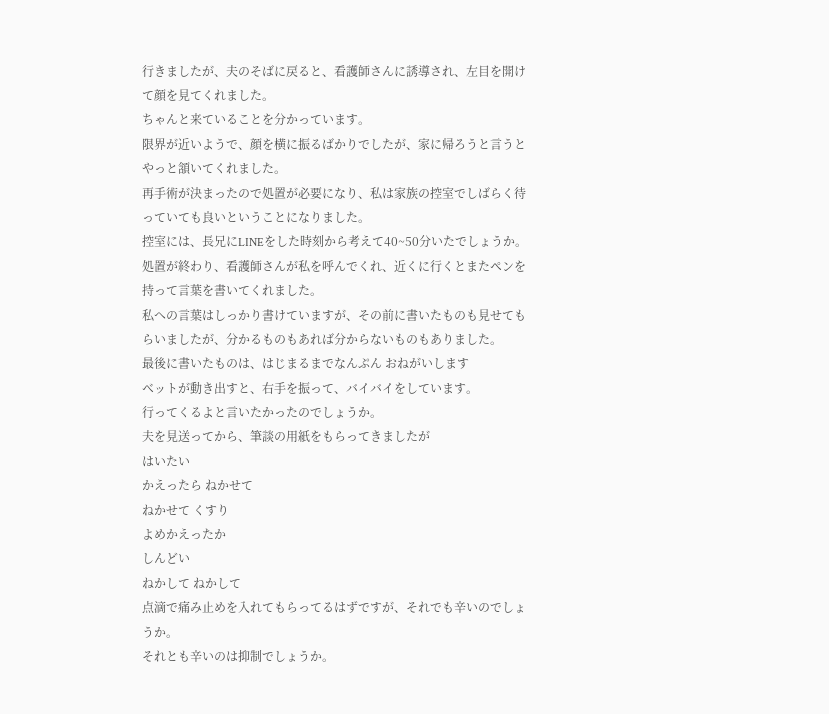行きましたが、夫のそばに戻ると、看護師さんに誘導され、左目を開けて顔を見てくれました。
ちゃんと来ていることを分かっています。
限界が近いようで、顔を横に振るばかりでしたが、家に帰ろうと言うとやっと頷いてくれました。
再手術が決まったので処置が必要になり、私は家族の控室でしばらく待っていても良いということになりました。
控室には、長兄にLINEをした時刻から考えて40~50分いたでしょうか。
処置が終わり、看護師さんが私を呼んでくれ、近くに行くとまたペンを持って言葉を書いてくれました。
私への言葉はしっかり書けていますが、その前に書いたものも見せてもらいましたが、分かるものもあれば分からないものもありました。
最後に書いたものは、はじまるまでなんぷん おねがいします
ベットが動き出すと、右手を振って、バイバイをしています。
行ってくるよと言いたかったのでしょうか。
夫を見送ってから、筆談の用紙をもらってきましたが
はいたい
かえったら ねかせて
ねかせて くすり
よめかえったか
しんどい
ねかして ねかして
点滴で痛み止めを入れてもらってるはずですが、それでも辛いのでしょうか。
それとも辛いのは抑制でしょうか。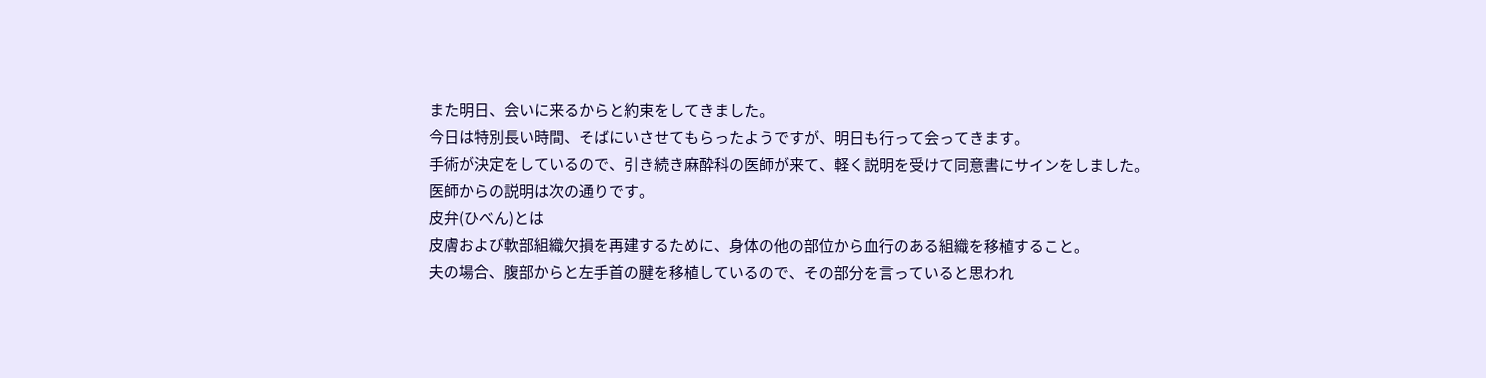また明日、会いに来るからと約束をしてきました。
今日は特別長い時間、そばにいさせてもらったようですが、明日も行って会ってきます。
手術が決定をしているので、引き続き麻酔科の医師が来て、軽く説明を受けて同意書にサインをしました。
医師からの説明は次の通りです。
皮弁(ひべん)とは
皮膚および軟部組織欠損を再建するために、身体の他の部位から血行のある組織を移植すること。
夫の場合、腹部からと左手首の腱を移植しているので、その部分を言っていると思われ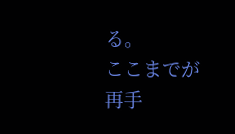る。
ここまでが再手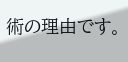術の理由です。